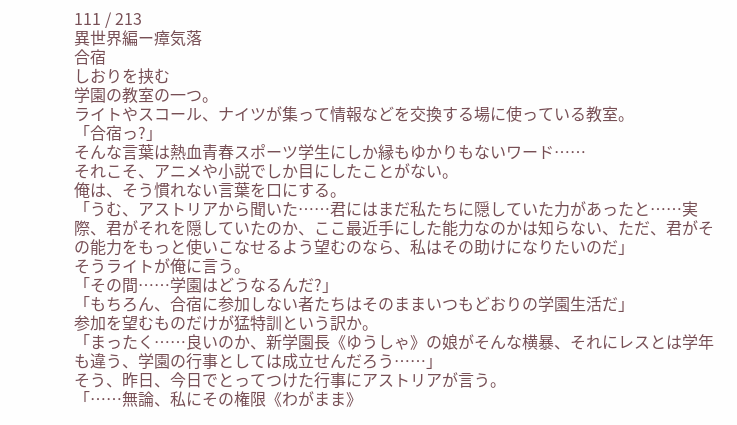111 / 213
異世界編ー瘴気落
合宿
しおりを挟む
学園の教室の一つ。
ライトやスコール、ナイツが集って情報などを交換する場に使っている教室。
「合宿っ?」
そんな言葉は熱血青春スポーツ学生にしか縁もゆかりもないワード……
それこそ、アニメや小説でしか目にしたことがない。
俺は、そう慣れない言葉を口にする。
「うむ、アストリアから聞いた……君にはまだ私たちに隠していた力があったと……実際、君がそれを隠していたのか、ここ最近手にした能力なのかは知らない、ただ、君がその能力をもっと使いこなせるよう望むのなら、私はその助けになりたいのだ」
そうライトが俺に言う。
「その間……学園はどうなるんだ?」
「もちろん、合宿に参加しない者たちはそのままいつもどおりの学園生活だ」
参加を望むものだけが猛特訓という訳か。
「まったく……良いのか、新学園長《ゆうしゃ》の娘がそんな横暴、それにレスとは学年も違う、学園の行事としては成立せんだろう……」
そう、昨日、今日でとってつけた行事にアストリアが言う。
「……無論、私にその権限《わがまま》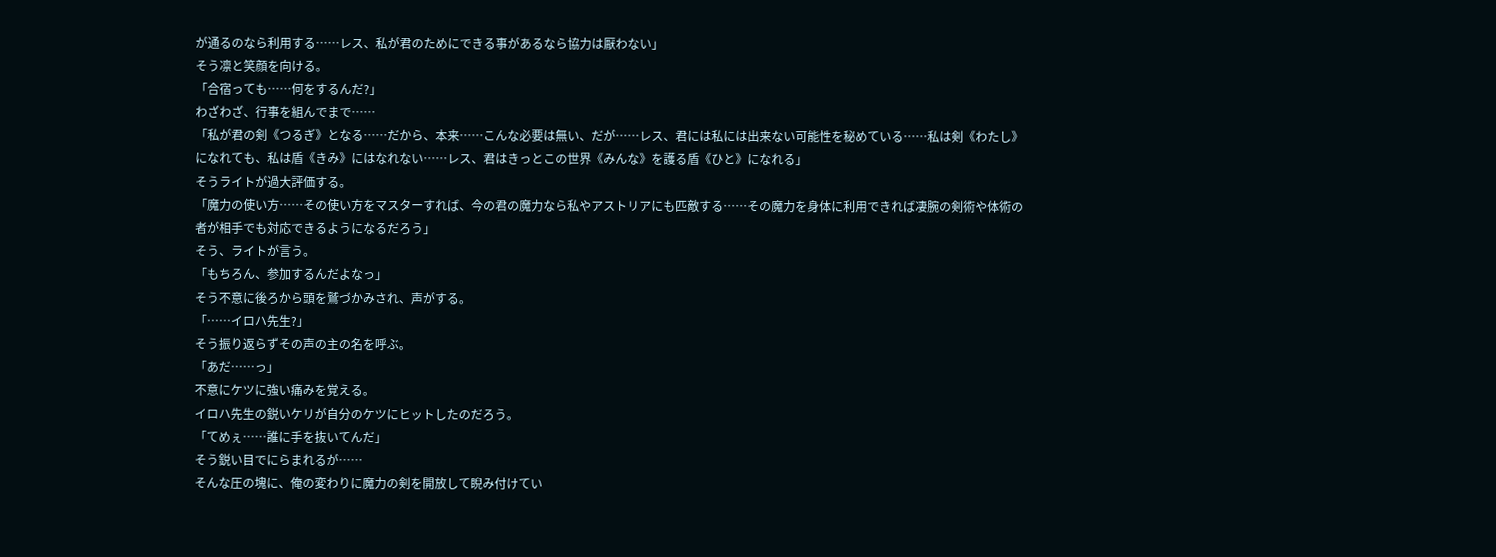が通るのなら利用する……レス、私が君のためにできる事があるなら協力は厭わない」
そう凛と笑顔を向ける。
「合宿っても……何をするんだ?」
わざわざ、行事を組んでまで……
「私が君の剣《つるぎ》となる……だから、本来……こんな必要は無い、だが……レス、君には私には出来ない可能性を秘めている……私は剣《わたし》になれても、私は盾《きみ》にはなれない……レス、君はきっとこの世界《みんな》を護る盾《ひと》になれる」
そうライトが過大評価する。
「魔力の使い方……その使い方をマスターすれば、今の君の魔力なら私やアストリアにも匹敵する……その魔力を身体に利用できれば凄腕の剣術や体術の者が相手でも対応できるようになるだろう」
そう、ライトが言う。
「もちろん、参加するんだよなっ」
そう不意に後ろから頭を鷲づかみされ、声がする。
「……イロハ先生?」
そう振り返らずその声の主の名を呼ぶ。
「あだ……っ」
不意にケツに強い痛みを覚える。
イロハ先生の鋭いケリが自分のケツにヒットしたのだろう。
「てめぇ……誰に手を抜いてんだ」
そう鋭い目でにらまれるが……
そんな圧の塊に、俺の変わりに魔力の剣を開放して睨み付けてい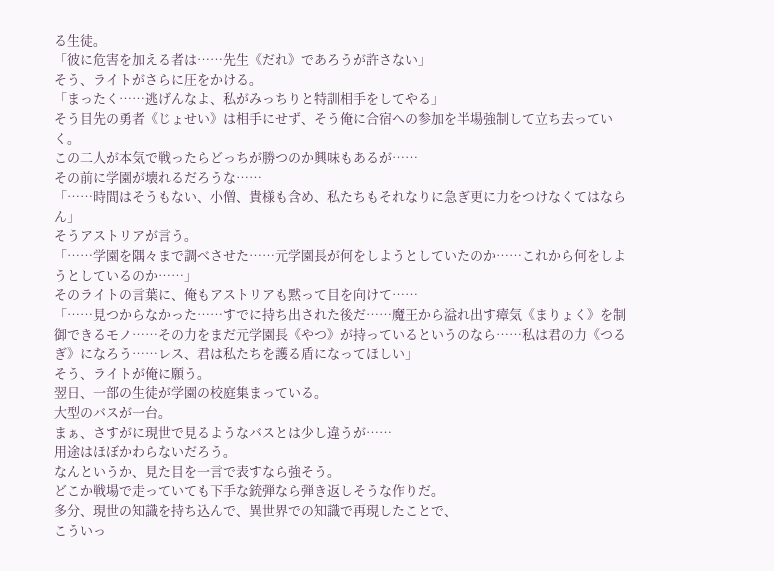る生徒。
「彼に危害を加える者は……先生《だれ》であろうが許さない」
そう、ライトがさらに圧をかける。
「まったく……逃げんなよ、私がみっちりと特訓相手をしてやる」
そう目先の勇者《じょせい》は相手にせず、そう俺に合宿への参加を半場強制して立ち去っていく。
この二人が本気で戦ったらどっちが勝つのか興味もあるが……
その前に学園が壊れるだろうな……
「……時間はそうもない、小僧、貴様も含め、私たちもそれなりに急ぎ更に力をつけなくてはならん」
そうアストリアが言う。
「……学園を隅々まで調べさせた……元学園長が何をしようとしていたのか……これから何をしようとしているのか……」
そのライトの言葉に、俺もアストリアも黙って目を向けて……
「……見つからなかった……すでに持ち出された後だ……魔王から溢れ出す瘴気《まりょく》を制御できるモノ……その力をまだ元学園長《やつ》が持っているというのなら……私は君の力《つるぎ》になろう……レス、君は私たちを護る盾になってほしい」
そう、ライトが俺に願う。
翌日、一部の生徒が学園の校庭集まっている。
大型のバスが一台。
まぁ、さすがに現世で見るようなバスとは少し違うが……
用途はほぼかわらないだろう。
なんというか、見た目を一言で表すなら強そう。
どこか戦場で走っていても下手な銃弾なら弾き返しそうな作りだ。
多分、現世の知識を持ち込んで、異世界での知識で再現したことで、
こういっ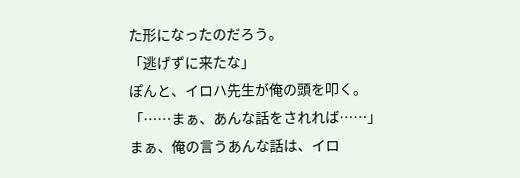た形になったのだろう。
「逃げずに来たな」
ぽんと、イロハ先生が俺の頭を叩く。
「……まぁ、あんな話をされれば……」
まぁ、俺の言うあんな話は、イロ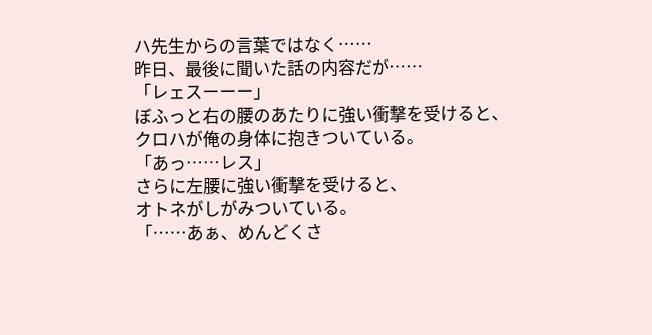ハ先生からの言葉ではなく……
昨日、最後に聞いた話の内容だが……
「レェスーーー」
ぼふっと右の腰のあたりに強い衝撃を受けると、
クロハが俺の身体に抱きついている。
「あっ……レス」
さらに左腰に強い衝撃を受けると、
オトネがしがみついている。
「……あぁ、めんどくさ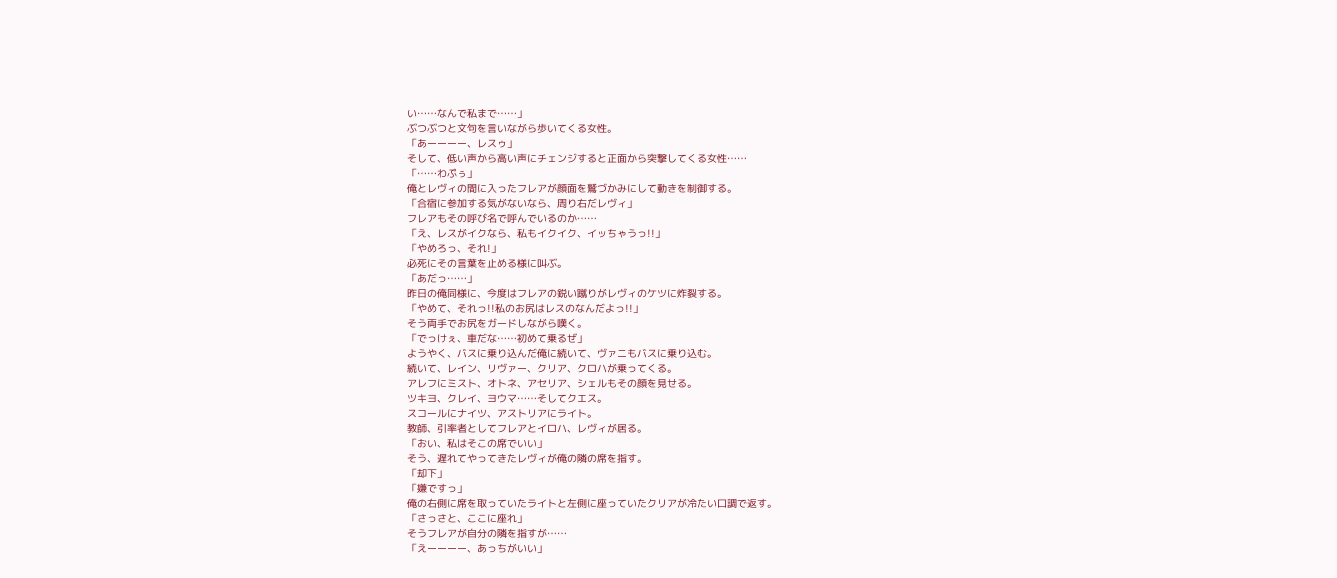い……なんで私まで……」
ぶつぶつと文句を言いながら歩いてくる女性。
「あーーーー、レスゥ」
そして、低い声から高い声にチェンジすると正面から突撃してくる女性……
「……わぷぅ」
俺とレヴィの間に入ったフレアが顔面を鷲づかみにして動きを制御する。
「合宿に参加する気がないなら、周り右だレヴィ」
フレアもその呼び名で呼んでいるのか……
「え、レスがイクなら、私もイクイク、イッちゃうっ!!」
「やめろっ、それ!」
必死にその言葉を止める様に叫ぶ。
「あだっ……」
昨日の俺同様に、今度はフレアの鋭い蹴りがレヴィのケツに炸裂する。
「やめて、それっ!!私のお尻はレスのなんだよっ!!」
そう両手でお尻をガードしながら嘆く。
「でっけぇ、車だな……初めて乗るぜ」
ようやく、バスに乗り込んだ俺に続いて、ヴァニもバスに乗り込む。
続いて、レイン、リヴァー、クリア、クロハが乗ってくる。
アレフにミスト、オトネ、アセリア、シェルもその顔を見せる。
ツキヨ、クレイ、ヨウマ……そしてクエス。
スコールにナイツ、アストリアにライト。
教師、引率者としてフレアとイロハ、レヴィが居る。
「おい、私はそこの席でいい」
そう、遅れてやってきたレヴィが俺の隣の席を指す。
「却下」
「嫌ですっ」
俺の右側に席を取っていたライトと左側に座っていたクリアが冷たい口調で返す。
「さっさと、ここに座れ」
そうフレアが自分の隣を指すが……
「えーーーー、あっちがいい」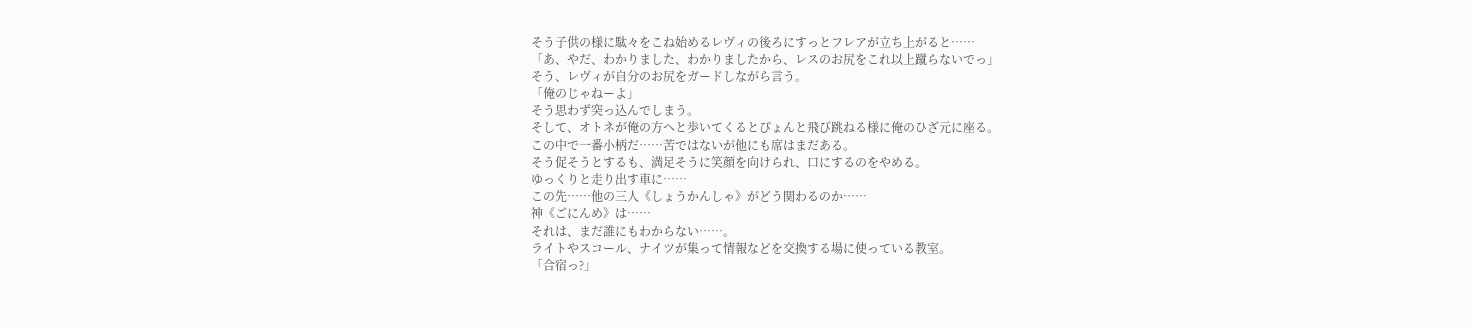そう子供の様に駄々をこね始めるレヴィの後ろにすっとフレアが立ち上がると……
「あ、やだ、わかりました、わかりましたから、レスのお尻をこれ以上蹴らないでっ」
そう、レヴィが自分のお尻をガードしながら言う。
「俺のじゃねーよ」
そう思わず突っ込んでしまう。
そして、オトネが俺の方へと歩いてくるとぴょんと飛び跳ねる様に俺のひざ元に座る。
この中で一番小柄だ……苦ではないが他にも席はまだある。
そう促そうとするも、満足そうに笑顔を向けられ、口にするのをやめる。
ゆっくりと走り出す車に……
この先……他の三人《しょうかんしゃ》がどう関わるのか……
神《ごにんめ》は……
それは、まだ誰にもわからない……。
ライトやスコール、ナイツが集って情報などを交換する場に使っている教室。
「合宿っ?」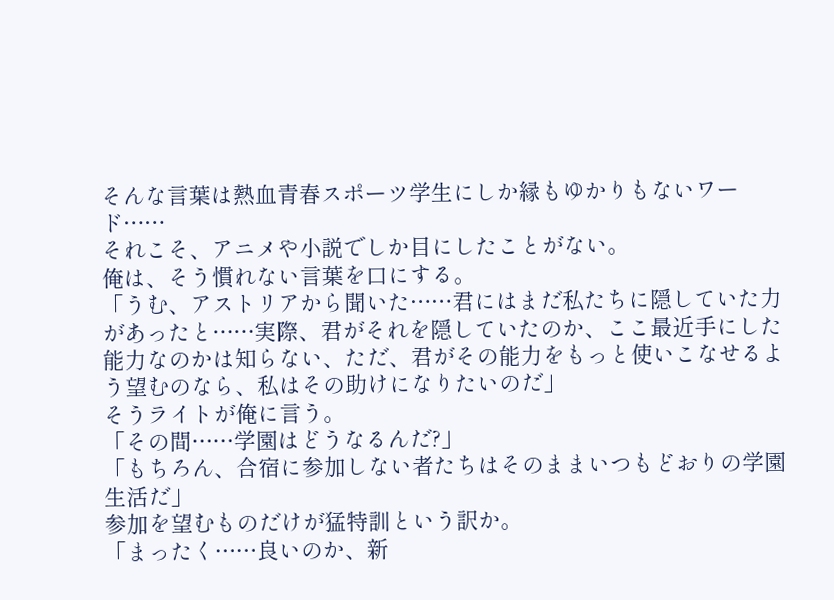そんな言葉は熱血青春スポーツ学生にしか縁もゆかりもないワード……
それこそ、アニメや小説でしか目にしたことがない。
俺は、そう慣れない言葉を口にする。
「うむ、アストリアから聞いた……君にはまだ私たちに隠していた力があったと……実際、君がそれを隠していたのか、ここ最近手にした能力なのかは知らない、ただ、君がその能力をもっと使いこなせるよう望むのなら、私はその助けになりたいのだ」
そうライトが俺に言う。
「その間……学園はどうなるんだ?」
「もちろん、合宿に参加しない者たちはそのままいつもどおりの学園生活だ」
参加を望むものだけが猛特訓という訳か。
「まったく……良いのか、新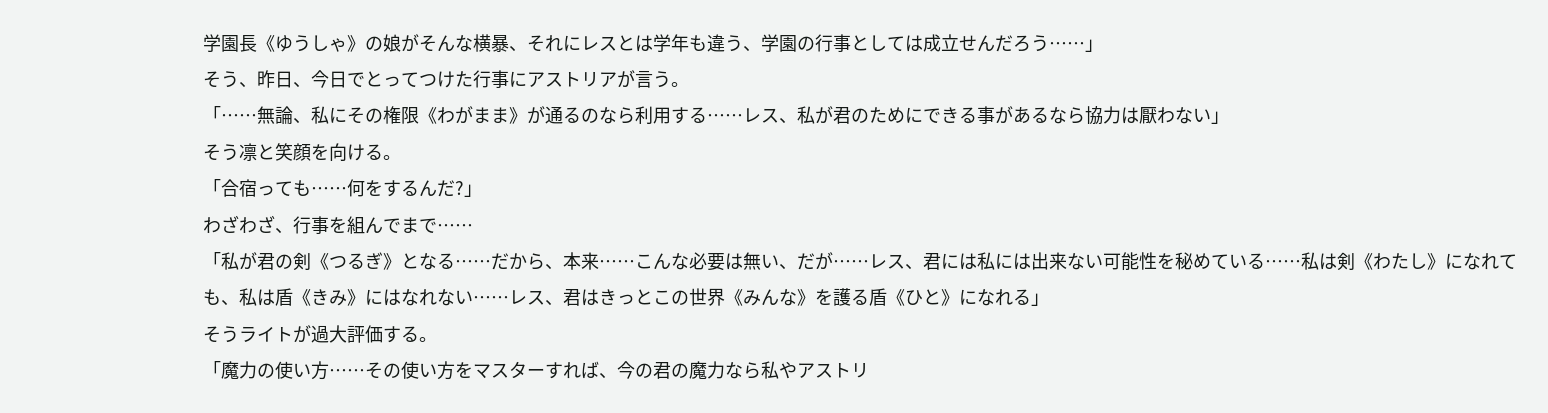学園長《ゆうしゃ》の娘がそんな横暴、それにレスとは学年も違う、学園の行事としては成立せんだろう……」
そう、昨日、今日でとってつけた行事にアストリアが言う。
「……無論、私にその権限《わがまま》が通るのなら利用する……レス、私が君のためにできる事があるなら協力は厭わない」
そう凛と笑顔を向ける。
「合宿っても……何をするんだ?」
わざわざ、行事を組んでまで……
「私が君の剣《つるぎ》となる……だから、本来……こんな必要は無い、だが……レス、君には私には出来ない可能性を秘めている……私は剣《わたし》になれても、私は盾《きみ》にはなれない……レス、君はきっとこの世界《みんな》を護る盾《ひと》になれる」
そうライトが過大評価する。
「魔力の使い方……その使い方をマスターすれば、今の君の魔力なら私やアストリ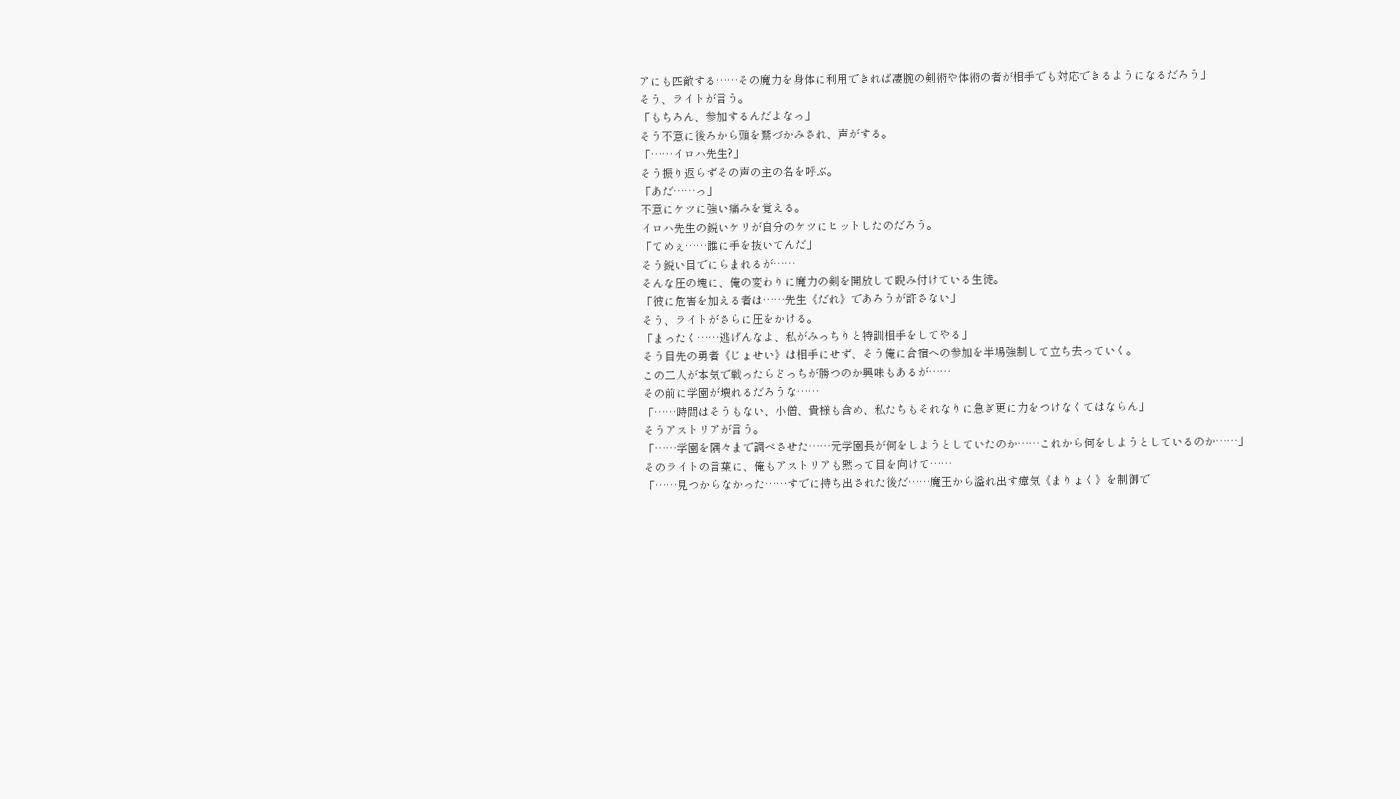アにも匹敵する……その魔力を身体に利用できれば凄腕の剣術や体術の者が相手でも対応できるようになるだろう」
そう、ライトが言う。
「もちろん、参加するんだよなっ」
そう不意に後ろから頭を鷲づかみされ、声がする。
「……イロハ先生?」
そう振り返らずその声の主の名を呼ぶ。
「あだ……っ」
不意にケツに強い痛みを覚える。
イロハ先生の鋭いケリが自分のケツにヒットしたのだろう。
「てめぇ……誰に手を抜いてんだ」
そう鋭い目でにらまれるが……
そんな圧の塊に、俺の変わりに魔力の剣を開放して睨み付けている生徒。
「彼に危害を加える者は……先生《だれ》であろうが許さない」
そう、ライトがさらに圧をかける。
「まったく……逃げんなよ、私がみっちりと特訓相手をしてやる」
そう目先の勇者《じょせい》は相手にせず、そう俺に合宿への参加を半場強制して立ち去っていく。
この二人が本気で戦ったらどっちが勝つのか興味もあるが……
その前に学園が壊れるだろうな……
「……時間はそうもない、小僧、貴様も含め、私たちもそれなりに急ぎ更に力をつけなくてはならん」
そうアストリアが言う。
「……学園を隅々まで調べさせた……元学園長が何をしようとしていたのか……これから何をしようとしているのか……」
そのライトの言葉に、俺もアストリアも黙って目を向けて……
「……見つからなかった……すでに持ち出された後だ……魔王から溢れ出す瘴気《まりょく》を制御で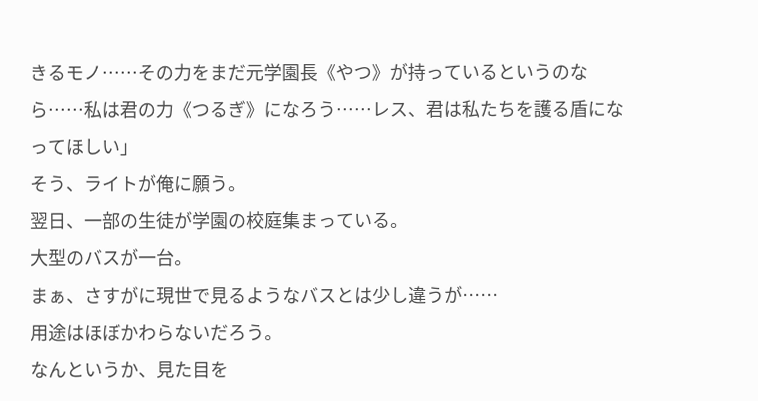きるモノ……その力をまだ元学園長《やつ》が持っているというのなら……私は君の力《つるぎ》になろう……レス、君は私たちを護る盾になってほしい」
そう、ライトが俺に願う。
翌日、一部の生徒が学園の校庭集まっている。
大型のバスが一台。
まぁ、さすがに現世で見るようなバスとは少し違うが……
用途はほぼかわらないだろう。
なんというか、見た目を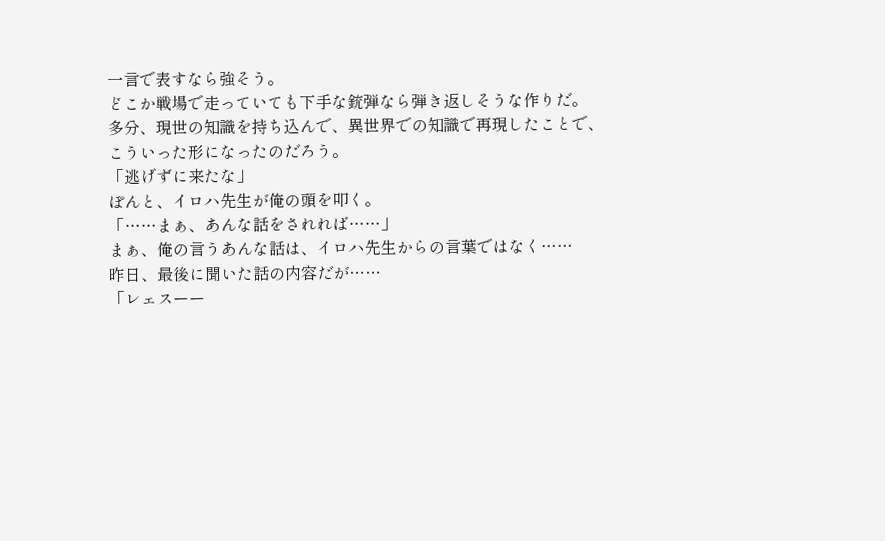一言で表すなら強そう。
どこか戦場で走っていても下手な銃弾なら弾き返しそうな作りだ。
多分、現世の知識を持ち込んで、異世界での知識で再現したことで、
こういった形になったのだろう。
「逃げずに来たな」
ぽんと、イロハ先生が俺の頭を叩く。
「……まぁ、あんな話をされれば……」
まぁ、俺の言うあんな話は、イロハ先生からの言葉ではなく……
昨日、最後に聞いた話の内容だが……
「レェスーー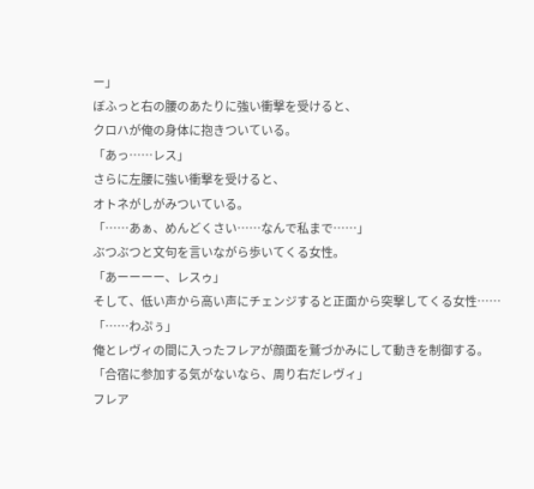ー」
ぼふっと右の腰のあたりに強い衝撃を受けると、
クロハが俺の身体に抱きついている。
「あっ……レス」
さらに左腰に強い衝撃を受けると、
オトネがしがみついている。
「……あぁ、めんどくさい……なんで私まで……」
ぶつぶつと文句を言いながら歩いてくる女性。
「あーーーー、レスゥ」
そして、低い声から高い声にチェンジすると正面から突撃してくる女性……
「……わぷぅ」
俺とレヴィの間に入ったフレアが顔面を鷲づかみにして動きを制御する。
「合宿に参加する気がないなら、周り右だレヴィ」
フレア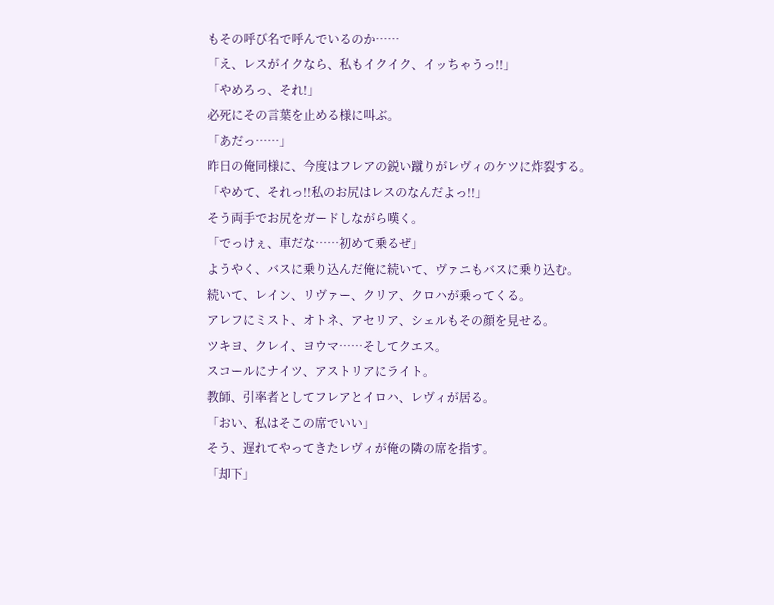もその呼び名で呼んでいるのか……
「え、レスがイクなら、私もイクイク、イッちゃうっ!!」
「やめろっ、それ!」
必死にその言葉を止める様に叫ぶ。
「あだっ……」
昨日の俺同様に、今度はフレアの鋭い蹴りがレヴィのケツに炸裂する。
「やめて、それっ!!私のお尻はレスのなんだよっ!!」
そう両手でお尻をガードしながら嘆く。
「でっけぇ、車だな……初めて乗るぜ」
ようやく、バスに乗り込んだ俺に続いて、ヴァニもバスに乗り込む。
続いて、レイン、リヴァー、クリア、クロハが乗ってくる。
アレフにミスト、オトネ、アセリア、シェルもその顔を見せる。
ツキヨ、クレイ、ヨウマ……そしてクエス。
スコールにナイツ、アストリアにライト。
教師、引率者としてフレアとイロハ、レヴィが居る。
「おい、私はそこの席でいい」
そう、遅れてやってきたレヴィが俺の隣の席を指す。
「却下」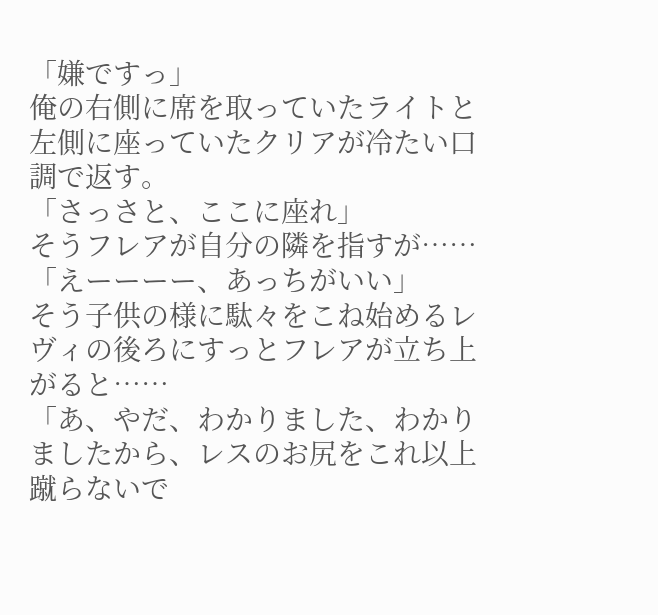「嫌ですっ」
俺の右側に席を取っていたライトと左側に座っていたクリアが冷たい口調で返す。
「さっさと、ここに座れ」
そうフレアが自分の隣を指すが……
「えーーーー、あっちがいい」
そう子供の様に駄々をこね始めるレヴィの後ろにすっとフレアが立ち上がると……
「あ、やだ、わかりました、わかりましたから、レスのお尻をこれ以上蹴らないで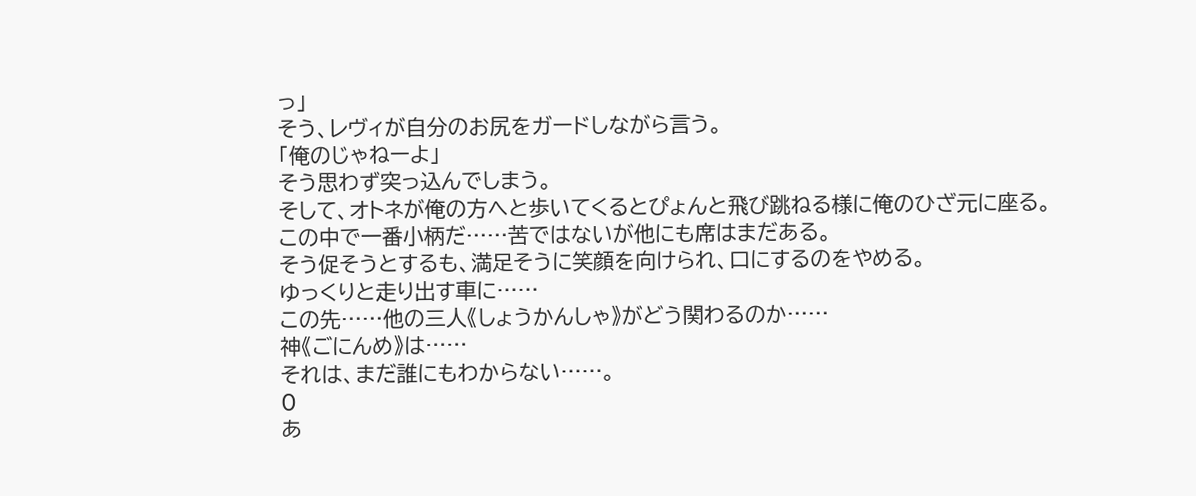っ」
そう、レヴィが自分のお尻をガードしながら言う。
「俺のじゃねーよ」
そう思わず突っ込んでしまう。
そして、オトネが俺の方へと歩いてくるとぴょんと飛び跳ねる様に俺のひざ元に座る。
この中で一番小柄だ……苦ではないが他にも席はまだある。
そう促そうとするも、満足そうに笑顔を向けられ、口にするのをやめる。
ゆっくりと走り出す車に……
この先……他の三人《しょうかんしゃ》がどう関わるのか……
神《ごにんめ》は……
それは、まだ誰にもわからない……。
0
あ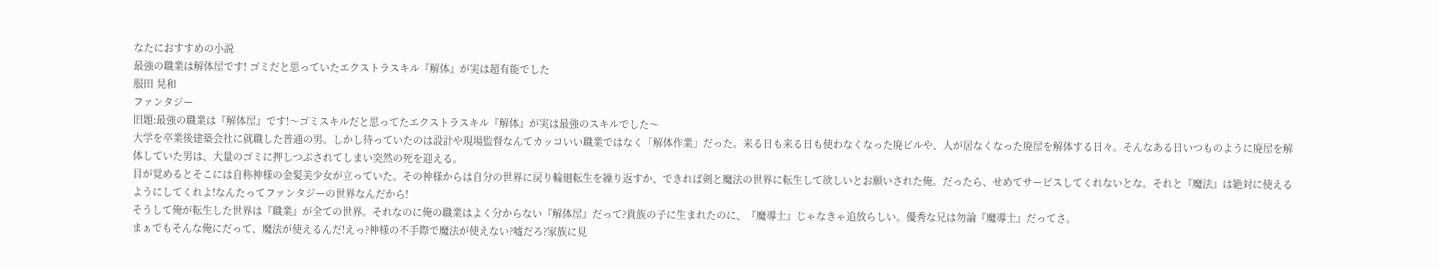なたにおすすめの小説
最強の職業は解体屋です! ゴミだと思っていたエクストラスキル『解体』が実は超有能でした
服田 晃和
ファンタジー
旧題:最強の職業は『解体屋』です!〜ゴミスキルだと思ってたエクストラスキル『解体』が実は最強のスキルでした〜
大学を卒業後建築会社に就職した普通の男。しかし待っていたのは設計や現場監督なんてカッコいい職業ではなく「解体作業」だった。来る日も来る日も使わなくなった廃ビルや、人が居なくなった廃屋を解体する日々。そんなある日いつものように廃屋を解体していた男は、大量のゴミに押しつぶされてしまい突然の死を迎える。
目が覚めるとそこには自称神様の金髪美少女が立っていた。その神様からは自分の世界に戻り輪廻転生を繰り返すか、できれば剣と魔法の世界に転生して欲しいとお願いされた俺。だったら、せめてサービスしてくれないとな。それと『魔法』は絶対に使えるようにしてくれよ!なんたってファンタジーの世界なんだから!
そうして俺が転生した世界は『職業』が全ての世界。それなのに俺の職業はよく分からない『解体屋』だって?貴族の子に生まれたのに、『魔導士』じゃなきゃ追放らしい。優秀な兄は勿論『魔導士』だってさ。
まぁでもそんな俺にだって、魔法が使えるんだ!えっ?神様の不手際で魔法が使えない?嘘だろ?家族に見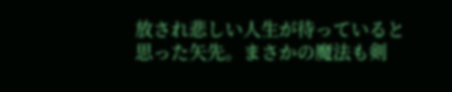放され悲しい人生が待っていると思った矢先。まさかの魔法も剣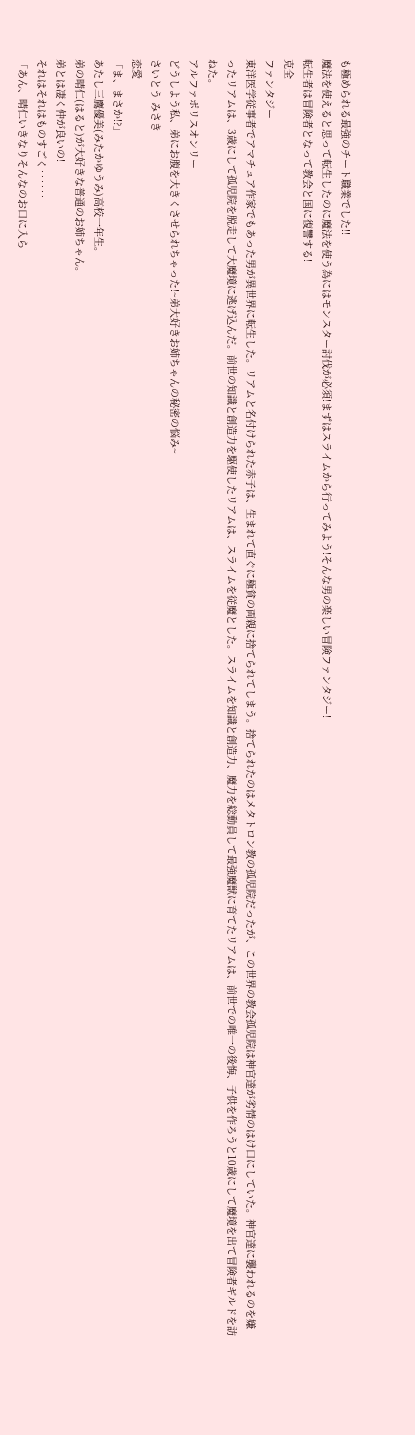も極められる最強のチート職業でした!!
魔法を使えると思って転生したのに魔法を使う為にはモンスター討伐が必須!まずはスライムから行ってみよう!そんな男の楽しい冒険ファンタジー!
転生者は冒険者となって教会と国に復讐する!
克全
ファンタジー
東洋医学従事者でアマチュア作家でもあった男が異世界に転生した。リアムと名付けられた赤子は、生まれて直ぐに極貧の両親に捨てられてしまう。捨てられたのはメタトロン教の孤児院だったが、この世界の教会孤児院は神官達が劣情のはけ口にしていた。神官達に襲われるのを嫌ったリアムは、3歳にして孤児院を脱走して大魔境に逃げ込んだ。前世の知識と創造力を駆使したリアムは、スライムを従魔とした。スライムを知識と創造力、魔力を総動員して最強魔獣に育てたリアムは、前世での唯一の後悔、子供を作ろうと10歳にして魔境を出て冒険者ギルドを訪ねた。
アルファポリスオンリー
どうしよう私、弟にお腹を大きくさせられちゃった!~弟大好きお姉ちゃんの秘密の悩み~
さいとう みさき
恋愛
「ま、まさか!?」
あたし三鷹優美(みたかゆうみ)高校一年生。
弟の晴仁(はると)が大好きな普通のお姉ちゃん。
弟とは凄く仲が良いの!
それはそれはものすごく‥‥‥
「あん、晴仁いきなりそんなのお口に入ら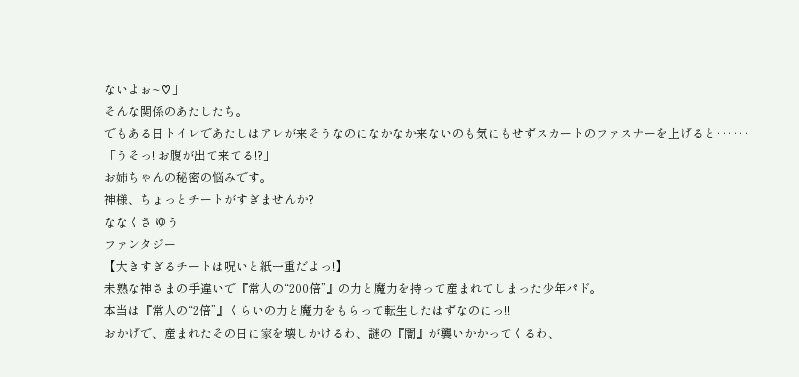ないよぉ~♡」
そんな関係のあたしたち。
でもある日トイレであたしはアレが来そうなのになかなか来ないのも気にもせずスカートのファスナーを上げると‥‥‥
「うそっ! お腹が出て来てる!?」
お姉ちゃんの秘密の悩みです。
神様、ちょっとチートがすぎませんか?
ななくさ ゆう
ファンタジー
【大きすぎるチートは呪いと紙一重だよっ!】
未熟な神さまの手違いで『常人の“200倍”』の力と魔力を持って産まれてしまった少年パド。
本当は『常人の“2倍”』くらいの力と魔力をもらって転生したはずなのにっ!!
おかげで、産まれたその日に家を壊しかけるわ、謎の『闇』が襲いかかってくるわ、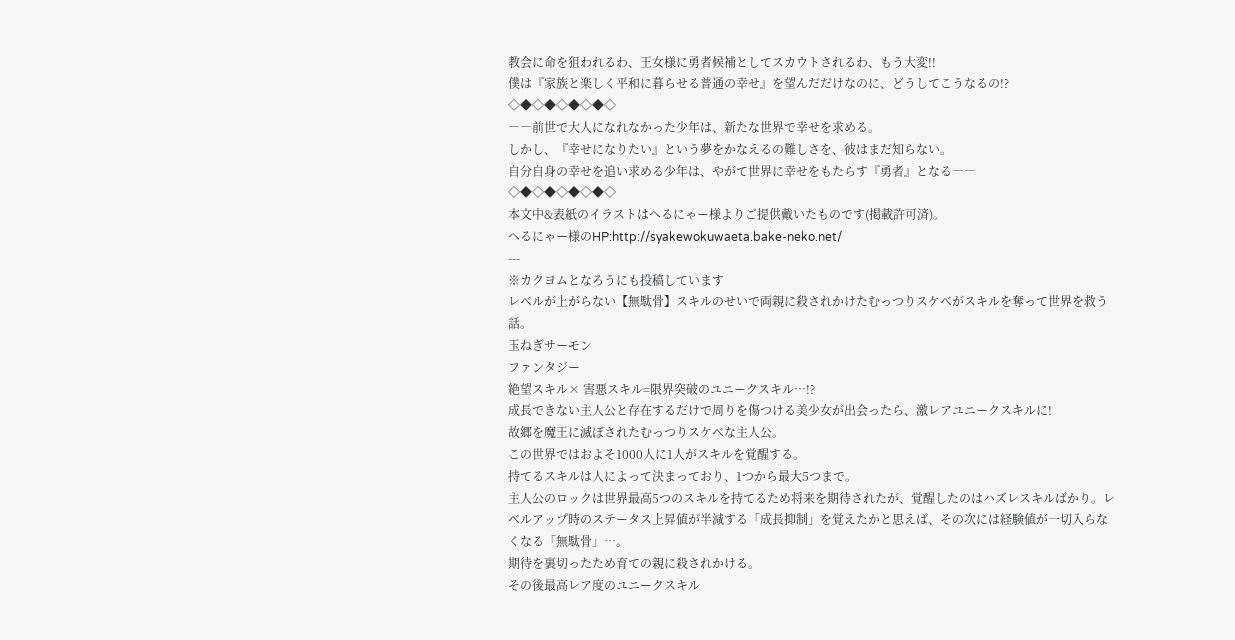教会に命を狙われるわ、王女様に勇者候補としてスカウトされるわ、もう大変!!
僕は『家族と楽しく平和に暮らせる普通の幸せ』を望んだだけなのに、どうしてこうなるの!?
◇◆◇◆◇◆◇◆◇
――前世で大人になれなかった少年は、新たな世界で幸せを求める。
しかし、『幸せになりたい』という夢をかなえるの難しさを、彼はまだ知らない。
自分自身の幸せを追い求める少年は、やがて世界に幸せをもたらす『勇者』となる――
◇◆◇◆◇◆◇◆◇
本文中&表紙のイラストはへるにゃー様よりご提供戴いたものです(掲載許可済)。
へるにゃー様のHP:http://syakewokuwaeta.bake-neko.net/
---
※カクヨムとなろうにも投稿しています
レベルが上がらない【無駄骨】スキルのせいで両親に殺されかけたむっつりスケベがスキルを奪って世界を救う話。
玉ねぎサーモン
ファンタジー
絶望スキル× 害悪スキル=限界突破のユニークスキル…!?
成長できない主人公と存在するだけで周りを傷つける美少女が出会ったら、激レアユニークスキルに!
故郷を魔王に滅ぼされたむっつりスケベな主人公。
この世界ではおよそ1000人に1人がスキルを覚醒する。
持てるスキルは人によって決まっており、1つから最大5つまで。
主人公のロックは世界最高5つのスキルを持てるため将来を期待されたが、覚醒したのはハズレスキルばかり。レベルアップ時のステータス上昇値が半減する「成長抑制」を覚えたかと思えば、その次には経験値が一切入らなくなる「無駄骨」…。
期待を裏切ったため育ての親に殺されかける。
その後最高レア度のユニークスキル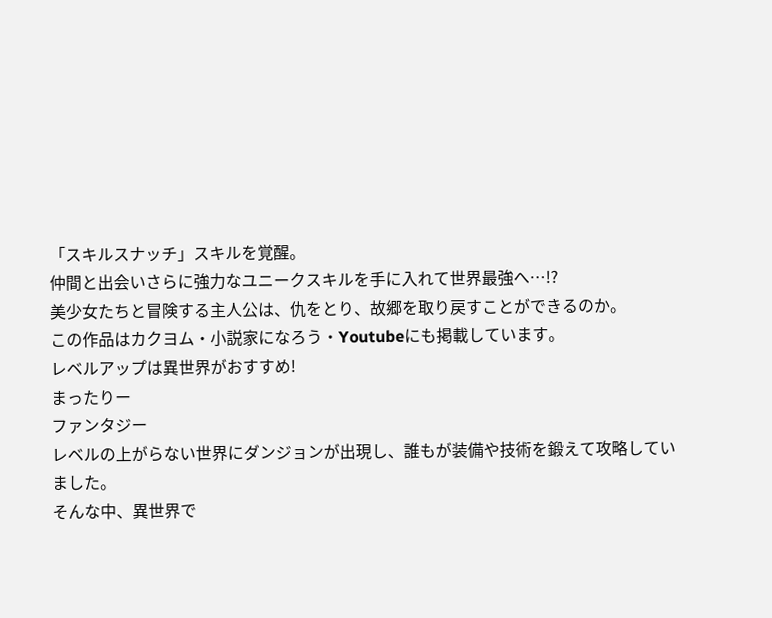「スキルスナッチ」スキルを覚醒。
仲間と出会いさらに強力なユニークスキルを手に入れて世界最強へ…!?
美少女たちと冒険する主人公は、仇をとり、故郷を取り戻すことができるのか。
この作品はカクヨム・小説家になろう・Youtubeにも掲載しています。
レベルアップは異世界がおすすめ!
まったりー
ファンタジー
レベルの上がらない世界にダンジョンが出現し、誰もが装備や技術を鍛えて攻略していました。
そんな中、異世界で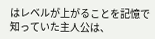はレベルが上がることを記憶で知っていた主人公は、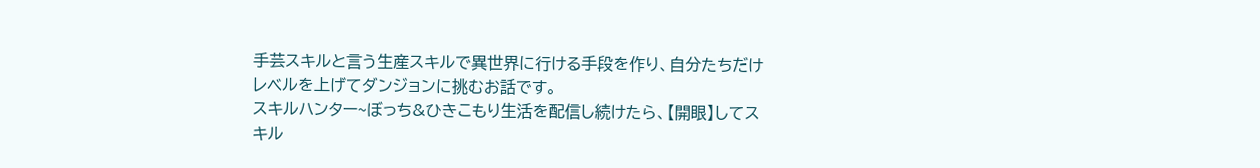手芸スキルと言う生産スキルで異世界に行ける手段を作り、自分たちだけレベルを上げてダンジョンに挑むお話です。
スキルハンター~ぼっち&ひきこもり生活を配信し続けたら、【開眼】してスキル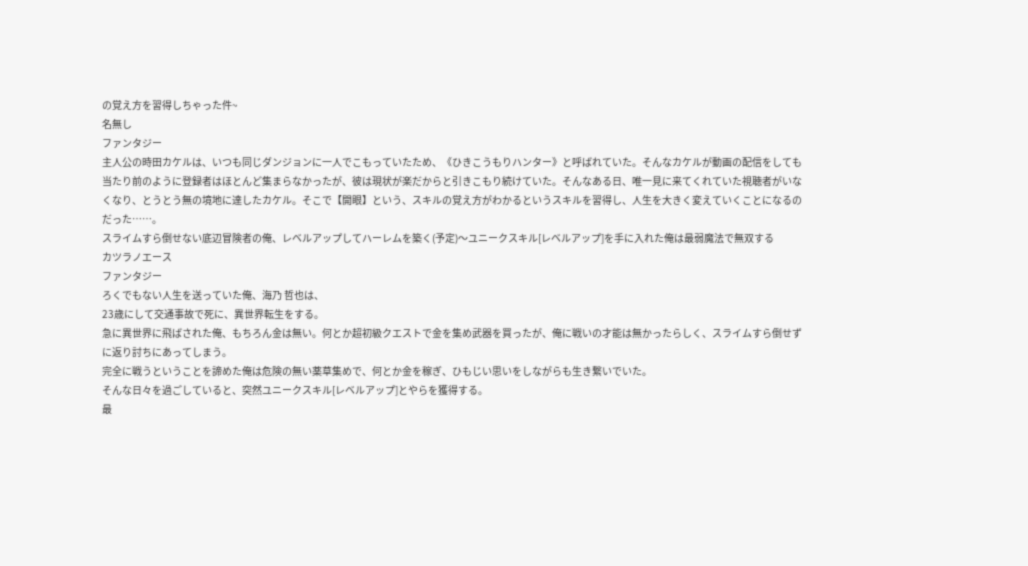の覚え方を習得しちゃった件~
名無し
ファンタジー
主人公の時田カケルは、いつも同じダンジョンに一人でこもっていたため、《ひきこうもりハンター》と呼ばれていた。そんなカケルが動画の配信をしても当たり前のように登録者はほとんど集まらなかったが、彼は現状が楽だからと引きこもり続けていた。そんなある日、唯一見に来てくれていた視聴者がいなくなり、とうとう無の境地に達したカケル。そこで【開眼】という、スキルの覚え方がわかるというスキルを習得し、人生を大きく変えていくことになるのだった……。
スライムすら倒せない底辺冒険者の俺、レベルアップしてハーレムを築く(予定)〜ユニークスキル[レベルアップ]を手に入れた俺は最弱魔法で無双する
カツラノエース
ファンタジー
ろくでもない人生を送っていた俺、海乃 哲也は、
23歳にして交通事故で死に、異世界転生をする。
急に異世界に飛ばされた俺、もちろん金は無い。何とか超初級クエストで金を集め武器を買ったが、俺に戦いの才能は無かったらしく、スライムすら倒せずに返り討ちにあってしまう。
完全に戦うということを諦めた俺は危険の無い薬草集めで、何とか金を稼ぎ、ひもじい思いをしながらも生き繋いでいた。
そんな日々を過ごしていると、突然ユニークスキル[レベルアップ]とやらを獲得する。
最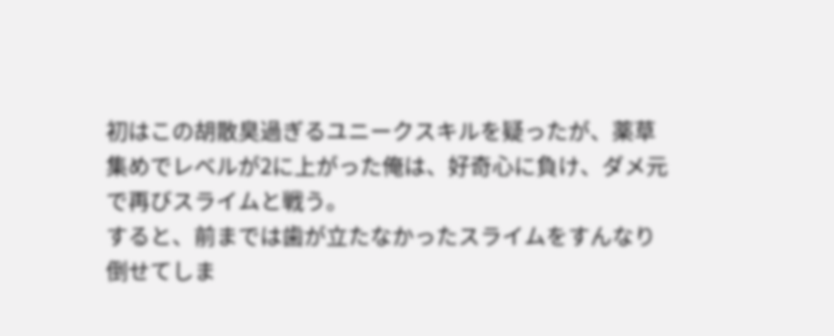初はこの胡散臭過ぎるユニークスキルを疑ったが、薬草集めでレベルが2に上がった俺は、好奇心に負け、ダメ元で再びスライムと戦う。
すると、前までは歯が立たなかったスライムをすんなり倒せてしま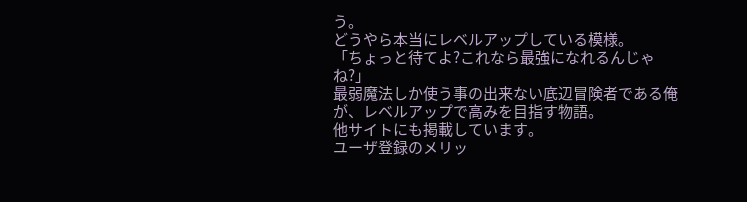う。
どうやら本当にレベルアップしている模様。
「ちょっと待てよ?これなら最強になれるんじゃね?」
最弱魔法しか使う事の出来ない底辺冒険者である俺が、レベルアップで高みを目指す物語。
他サイトにも掲載しています。
ユーザ登録のメリッ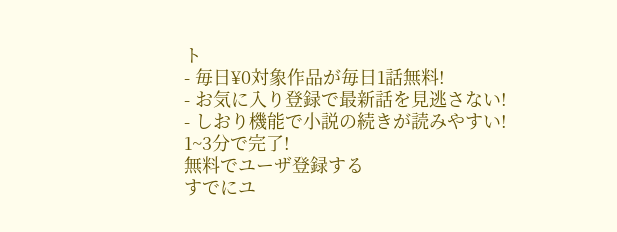ト
- 毎日¥0対象作品が毎日1話無料!
- お気に入り登録で最新話を見逃さない!
- しおり機能で小説の続きが読みやすい!
1~3分で完了!
無料でユーザ登録する
すでにユ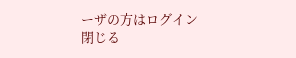ーザの方はログイン
閉じる